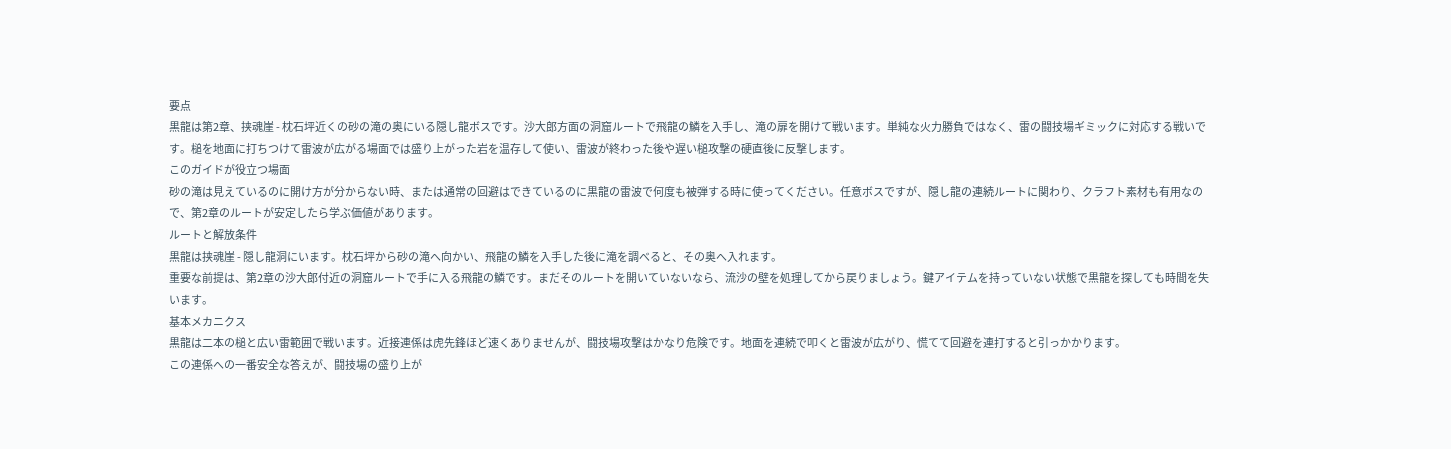要点
黒龍は第2章、挟魂崖 - 枕石坪近くの砂の滝の奥にいる隠し龍ボスです。沙大郎方面の洞窟ルートで飛龍の鱗を入手し、滝の扉を開けて戦います。単純な火力勝負ではなく、雷の闘技場ギミックに対応する戦いです。槌を地面に打ちつけて雷波が広がる場面では盛り上がった岩を温存して使い、雷波が終わった後や遅い槌攻撃の硬直後に反撃します。
このガイドが役立つ場面
砂の滝は見えているのに開け方が分からない時、または通常の回避はできているのに黒龍の雷波で何度も被弾する時に使ってください。任意ボスですが、隠し龍の連続ルートに関わり、クラフト素材も有用なので、第2章のルートが安定したら学ぶ価値があります。
ルートと解放条件
黒龍は挟魂崖 - 隠し龍洞にいます。枕石坪から砂の滝へ向かい、飛龍の鱗を入手した後に滝を調べると、その奥へ入れます。
重要な前提は、第2章の沙大郎付近の洞窟ルートで手に入る飛龍の鱗です。まだそのルートを開いていないなら、流沙の壁を処理してから戻りましょう。鍵アイテムを持っていない状態で黒龍を探しても時間を失います。
基本メカニクス
黒龍は二本の槌と広い雷範囲で戦います。近接連係は虎先鋒ほど速くありませんが、闘技場攻撃はかなり危険です。地面を連続で叩くと雷波が広がり、慌てて回避を連打すると引っかかります。
この連係への一番安全な答えが、闘技場の盛り上が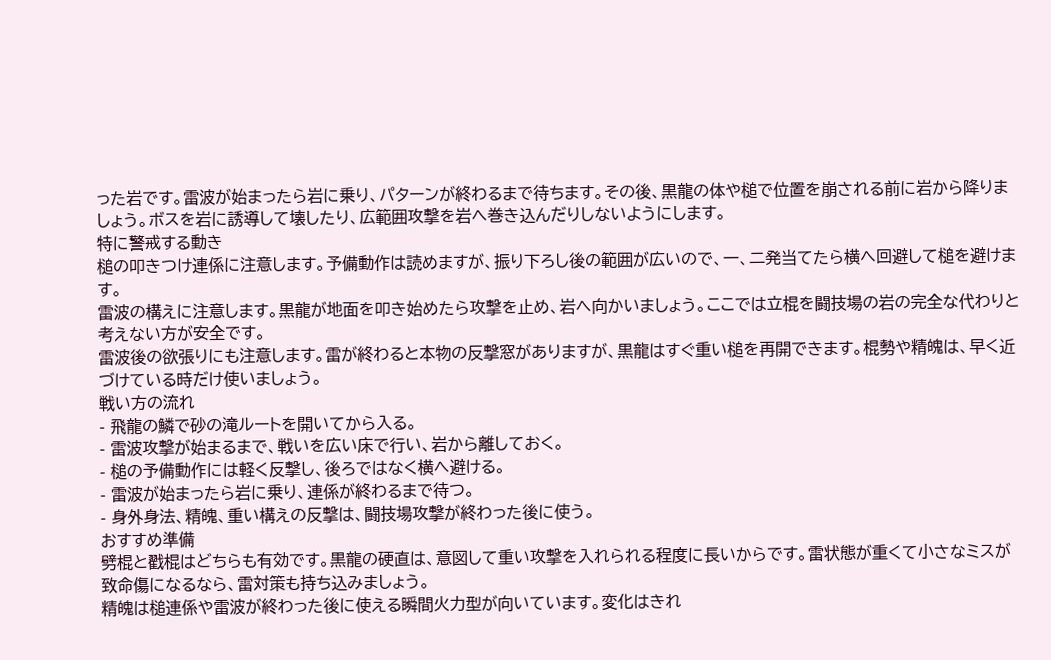った岩です。雷波が始まったら岩に乗り、パターンが終わるまで待ちます。その後、黒龍の体や槌で位置を崩される前に岩から降りましょう。ボスを岩に誘導して壊したり、広範囲攻撃を岩へ巻き込んだりしないようにします。
特に警戒する動き
槌の叩きつけ連係に注意します。予備動作は読めますが、振り下ろし後の範囲が広いので、一、二発当てたら横へ回避して槌を避けます。
雷波の構えに注意します。黒龍が地面を叩き始めたら攻撃を止め、岩へ向かいましょう。ここでは立棍を闘技場の岩の完全な代わりと考えない方が安全です。
雷波後の欲張りにも注意します。雷が終わると本物の反撃窓がありますが、黒龍はすぐ重い槌を再開できます。棍勢や精魄は、早く近づけている時だけ使いましょう。
戦い方の流れ
- 飛龍の鱗で砂の滝ルートを開いてから入る。
- 雷波攻撃が始まるまで、戦いを広い床で行い、岩から離しておく。
- 槌の予備動作には軽く反撃し、後ろではなく横へ避ける。
- 雷波が始まったら岩に乗り、連係が終わるまで待つ。
- 身外身法、精魄、重い構えの反撃は、闘技場攻撃が終わった後に使う。
おすすめ準備
劈棍と戳棍はどちらも有効です。黒龍の硬直は、意図して重い攻撃を入れられる程度に長いからです。雷状態が重くて小さなミスが致命傷になるなら、雷対策も持ち込みましょう。
精魄は槌連係や雷波が終わった後に使える瞬間火力型が向いています。変化はきれ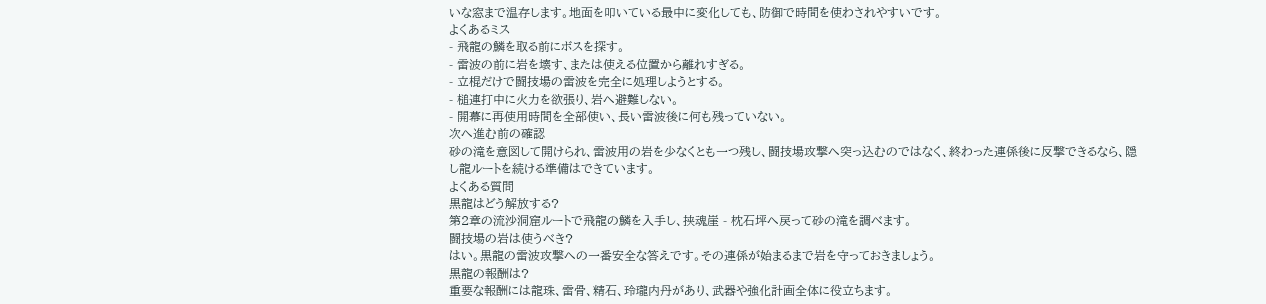いな窓まで温存します。地面を叩いている最中に変化しても、防御で時間を使わされやすいです。
よくあるミス
- 飛龍の鱗を取る前にボスを探す。
- 雷波の前に岩を壊す、または使える位置から離れすぎる。
- 立棍だけで闘技場の雷波を完全に処理しようとする。
- 槌連打中に火力を欲張り、岩へ避難しない。
- 開幕に再使用時間を全部使い、長い雷波後に何も残っていない。
次へ進む前の確認
砂の滝を意図して開けられ、雷波用の岩を少なくとも一つ残し、闘技場攻撃へ突っ込むのではなく、終わった連係後に反撃できるなら、隠し龍ルートを続ける準備はできています。
よくある質問
黒龍はどう解放する?
第2章の流沙洞窟ルートで飛龍の鱗を入手し、挟魂崖 - 枕石坪へ戻って砂の滝を調べます。
闘技場の岩は使うべき?
はい。黒龍の雷波攻撃への一番安全な答えです。その連係が始まるまで岩を守っておきましょう。
黒龍の報酬は?
重要な報酬には龍珠、雷骨、精石、玲瓏内丹があり、武器や強化計画全体に役立ちます。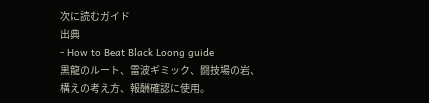次に読むガイド
出典
- How to Beat Black Loong guide
黒龍のルート、雷波ギミック、闘技場の岩、構えの考え方、報酬確認に使用。